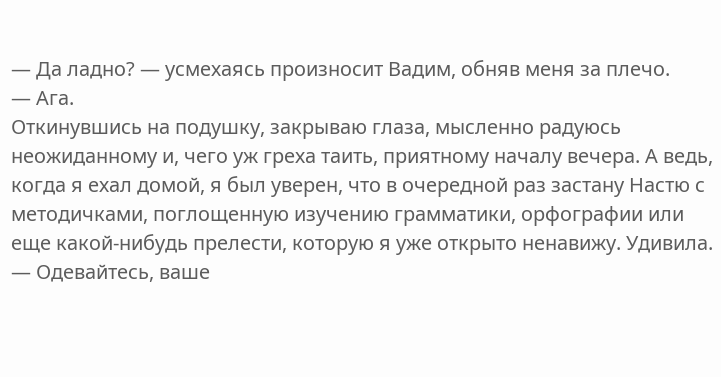— Да ладно? — усмехаясь произносит Вадим, обняв меня за плечо.
— Ага.
Откинувшись на подушку, закрываю глаза, мысленно радуюсь неожиданному и, чего уж греха таить, приятному началу вечера. А ведь, когда я ехал домой, я был уверен, что в очередной раз застану Настю с методичками, поглощенную изучению грамматики, орфографии или еще какой-нибудь прелести, которую я уже открыто ненавижу. Удивила.
— Одевайтесь, ваше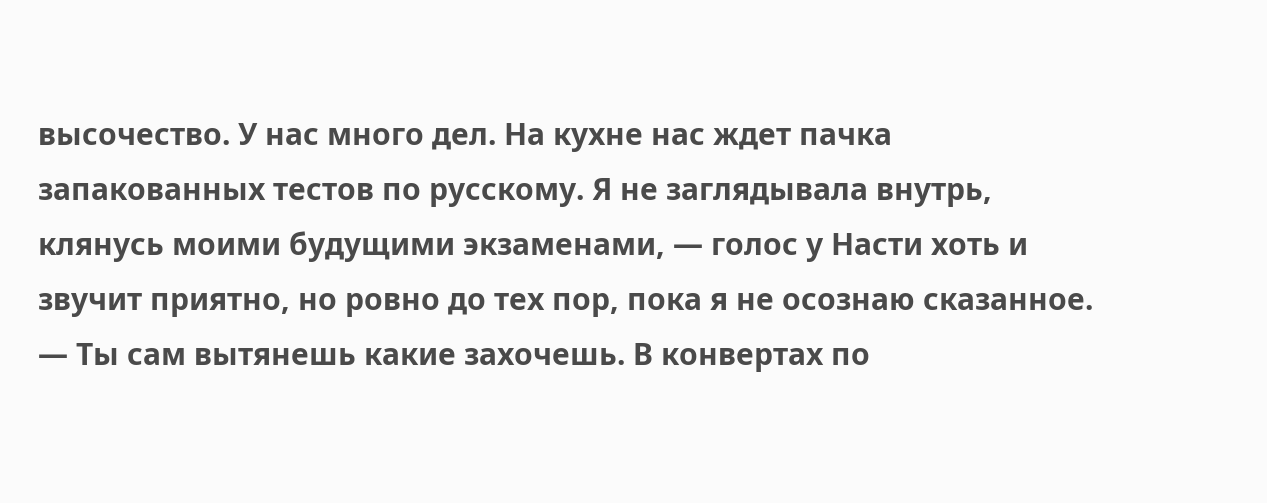высочество. У нас много дел. На кухне нас ждет пачка запакованных тестов по русскому. Я не заглядывала внутрь, клянусь моими будущими экзаменами, — голос у Насти хоть и звучит приятно, но ровно до тех пор, пока я не осознаю сказанное. — Ты сам вытянешь какие захочешь. В конвертах по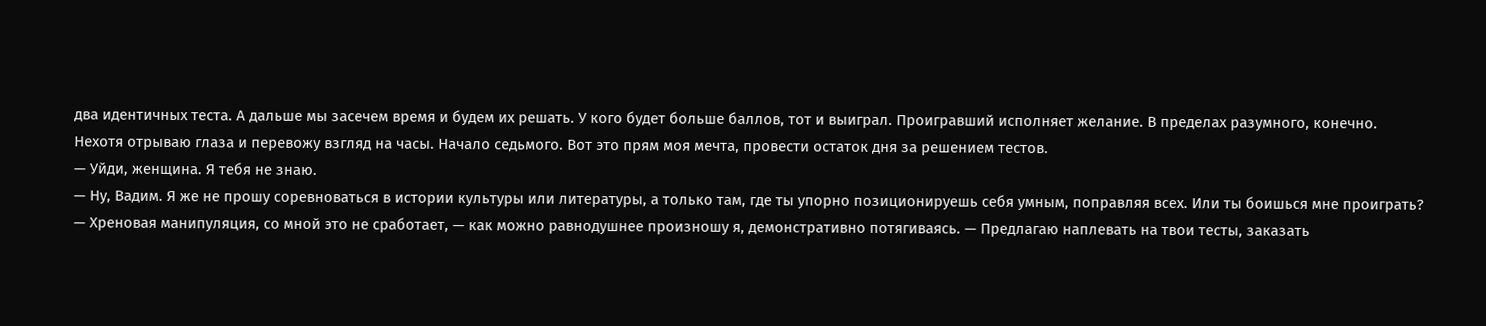два идентичных теста. А дальше мы засечем время и будем их решать. У кого будет больше баллов, тот и выиграл. Проигравший исполняет желание. В пределах разумного, конечно.
Нехотя отрываю глаза и перевожу взгляд на часы. Начало седьмого. Вот это прям моя мечта, провести остаток дня за решением тестов.
— Уйди, женщина. Я тебя не знаю.
— Ну, Вадим. Я же не прошу соревноваться в истории культуры или литературы, а только там, где ты упорно позиционируешь себя умным, поправляя всех. Или ты боишься мне проиграть?
— Хреновая манипуляция, со мной это не сработает, — как можно равнодушнее произношу я, демонстративно потягиваясь. — Предлагаю наплевать на твои тесты, заказать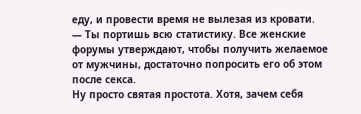еду, и провести время не вылезая из кровати.
— Ты портишь всю статистику. Все женские форумы утверждают, чтобы получить желаемое от мужчины, достаточно попросить его об этом после секса.
Ну просто святая простота. Хотя, зачем себя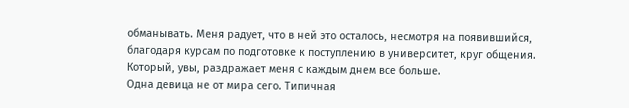обманывать. Меня радует, что в ней это осталось, несмотря на появившийся, благодаря курсам по подготовке к поступлению в университет, круг общения. Который, увы, раздражает меня с каждым днем все больше.
Одна девица не от мира сего. Типичная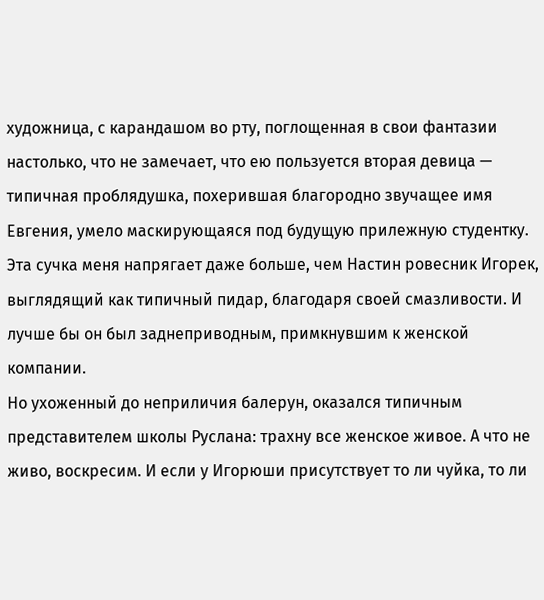художница, с карандашом во рту, поглощенная в свои фантазии настолько, что не замечает, что ею пользуется вторая девица — типичная проблядушка, похерившая благородно звучащее имя Евгения, умело маскирующаяся под будущую прилежную студентку.
Эта сучка меня напрягает даже больше, чем Настин ровесник Игорек, выглядящий как типичный пидар, благодаря своей смазливости. И лучше бы он был заднеприводным, примкнувшим к женской компании.
Но ухоженный до неприличия балерун, оказался типичным представителем школы Руслана: трахну все женское живое. А что не живо, воскресим. И если у Игорюши присутствует то ли чуйка, то ли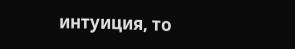интуиция, то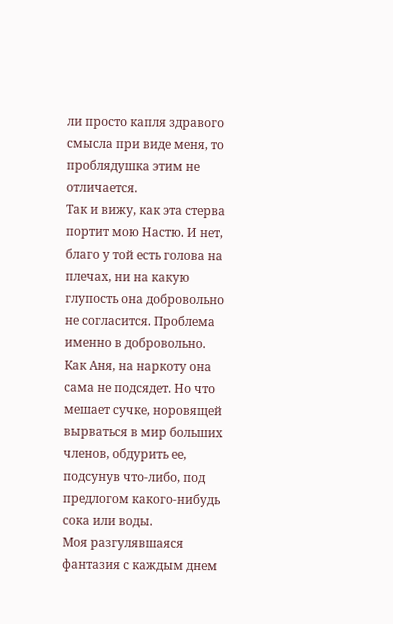ли просто капля здравого смысла при виде меня, то проблядушка этим не отличается.
Так и вижу, как эта стерва портит мою Настю. И нет, благо у той есть голова на плечах, ни на какую глупость она добровольно не согласится. Проблема именно в добровольно. Как Аня, на наркоту она сама не подсядет. Но что мешает сучке, норовящей вырваться в мир больших членов, обдурить ее, подсунув что-либо, под предлогом какого-нибудь сока или воды.
Моя разгулявшаяся фантазия с каждым днем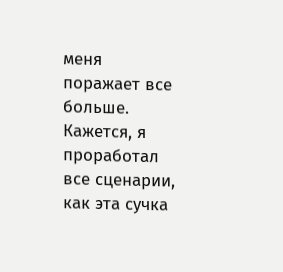меня поражает все больше. Кажется, я проработал все сценарии, как эта сучка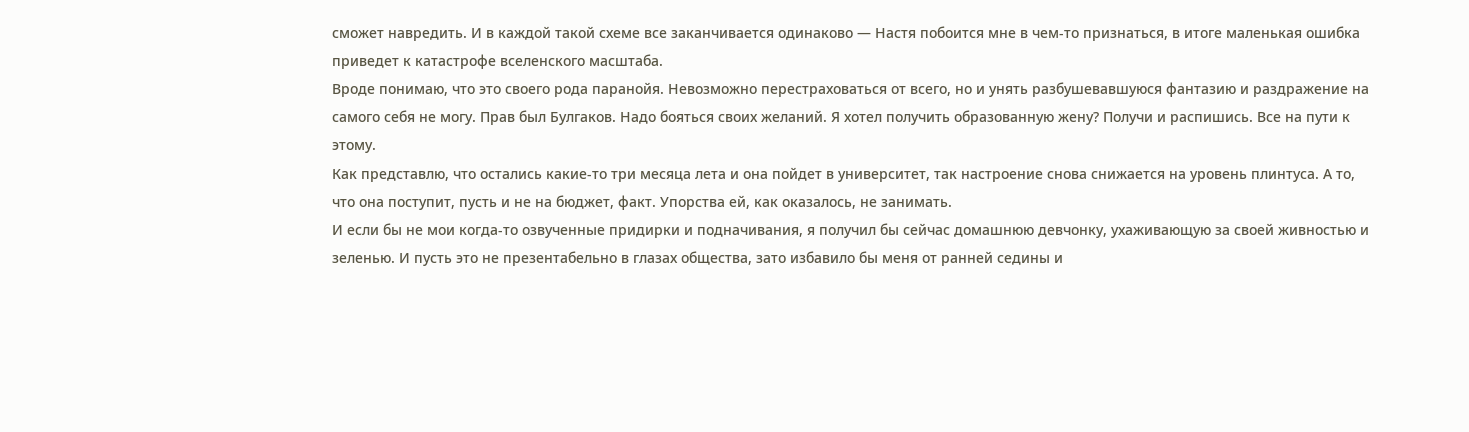сможет навредить. И в каждой такой схеме все заканчивается одинаково — Настя побоится мне в чем-то признаться, в итоге маленькая ошибка приведет к катастрофе вселенского масштаба.
Вроде понимаю, что это своего рода паранойя. Невозможно перестраховаться от всего, но и унять разбушевавшуюся фантазию и раздражение на самого себя не могу. Прав был Булгаков. Надо бояться своих желаний. Я хотел получить образованную жену? Получи и распишись. Все на пути к этому.
Как представлю, что остались какие-то три месяца лета и она пойдет в университет, так настроение снова снижается на уровень плинтуса. А то, что она поступит, пусть и не на бюджет, факт. Упорства ей, как оказалось, не занимать.
И если бы не мои когда-то озвученные придирки и подначивания, я получил бы сейчас домашнюю девчонку, ухаживающую за своей живностью и зеленью. И пусть это не презентабельно в глазах общества, зато избавило бы меня от ранней седины и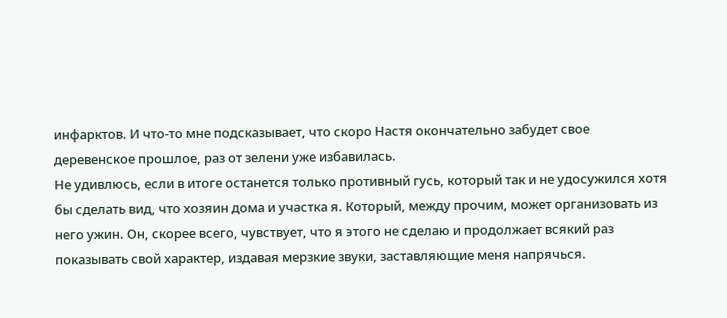инфарктов. И что-то мне подсказывает, что скоро Настя окончательно забудет свое деревенское прошлое, раз от зелени уже избавилась.
Не удивлюсь, если в итоге останется только противный гусь, который так и не удосужился хотя бы сделать вид, что хозяин дома и участка я. Который, между прочим, может организовать из него ужин. Он, скорее всего, чувствует, что я этого не сделаю и продолжает всякий раз показывать свой характер, издавая мерзкие звуки, заставляющие меня напрячься.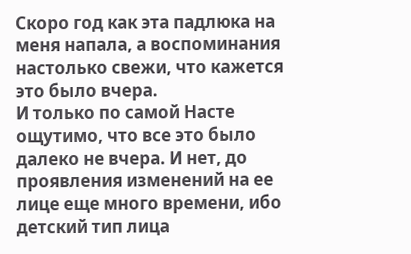Скоро год как эта падлюка на меня напала, а воспоминания настолько свежи, что кажется это было вчера.
И только по самой Насте ощутимо, что все это было далеко не вчера. И нет, до проявления изменений на ее лице еще много времени, ибо детский тип лица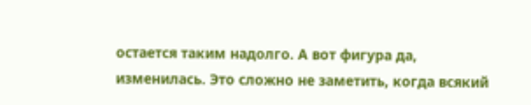остается таким надолго. А вот фигура да, изменилась. Это сложно не заметить, когда всякий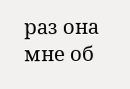раз она мне об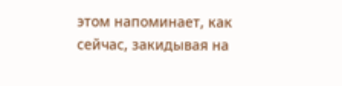этом напоминает, как сейчас, закидывая на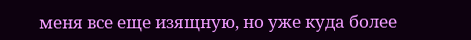меня все еще изящную, но уже куда более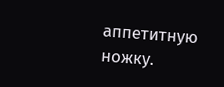аппетитную ножку.